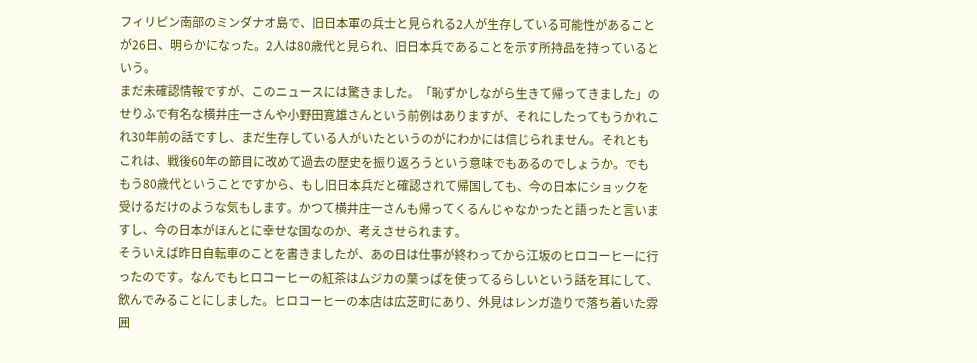フィリピン南部のミンダナオ島で、旧日本軍の兵士と見られる2人が生存している可能性があることが26日、明らかになった。2人は80歳代と見られ、旧日本兵であることを示す所持品を持っているという。
まだ未確認情報ですが、このニュースには驚きました。「恥ずかしながら生きて帰ってきました」のせりふで有名な横井庄一さんや小野田寛雄さんという前例はありますが、それにしたってもうかれこれ30年前の話ですし、まだ生存している人がいたというのがにわかには信じられません。それともこれは、戦後60年の節目に改めて過去の歴史を振り返ろうという意味でもあるのでしょうか。でももう80歳代ということですから、もし旧日本兵だと確認されて帰国しても、今の日本にショックを受けるだけのような気もします。かつて横井庄一さんも帰ってくるんじゃなかったと語ったと言いますし、今の日本がほんとに幸せな国なのか、考えさせられます。
そういえば昨日自転車のことを書きましたが、あの日は仕事が終わってから江坂のヒロコーヒーに行ったのです。なんでもヒロコーヒーの紅茶はムジカの葉っぱを使ってるらしいという話を耳にして、飲んでみることにしました。ヒロコーヒーの本店は広芝町にあり、外見はレンガ造りで落ち着いた雰囲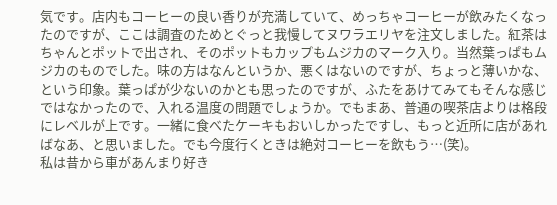気です。店内もコーヒーの良い香りが充満していて、めっちゃコーヒーが飲みたくなったのですが、ここは調査のためとぐっと我慢してヌワラエリヤを注文しました。紅茶はちゃんとポットで出され、そのポットもカップもムジカのマーク入り。当然葉っぱもムジカのものでした。味の方はなんというか、悪くはないのですが、ちょっと薄いかな、という印象。葉っぱが少ないのかとも思ったのですが、ふたをあけてみてもそんな感じではなかったので、入れる温度の問題でしょうか。でもまあ、普通の喫茶店よりは格段にレベルが上です。一緒に食べたケーキもおいしかったですし、もっと近所に店があればなあ、と思いました。でも今度行くときは絶対コーヒーを飲もう…(笑)。
私は昔から車があんまり好き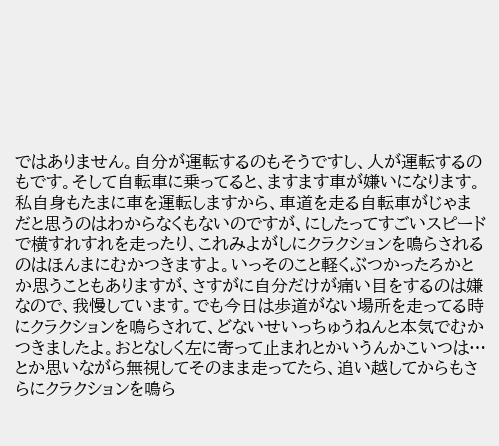ではありません。自分が運転するのもそうですし、人が運転するのもです。そして自転車に乗ってると、ますます車が嫌いになります。私自身もたまに車を運転しますから、車道を走る自転車がじゃまだと思うのはわからなくもないのですが、にしたってすごいスピードで横すれすれを走ったり、これみよがしにクラクションを鳴らされるのはほんまにむかつきますよ。いっそのこと軽くぶつかったろかとか思うこともありますが、さすがに自分だけが痛い目をするのは嫌なので、我慢しています。でも今日は歩道がない場所を走ってる時にクラクションを鳴らされて、どないせいっちゅうねんと本気でむかつきましたよ。おとなしく左に寄って止まれとかいうんかこいつは…とか思いながら無視してそのまま走ってたら、追い越してからもさらにクラクションを鳴ら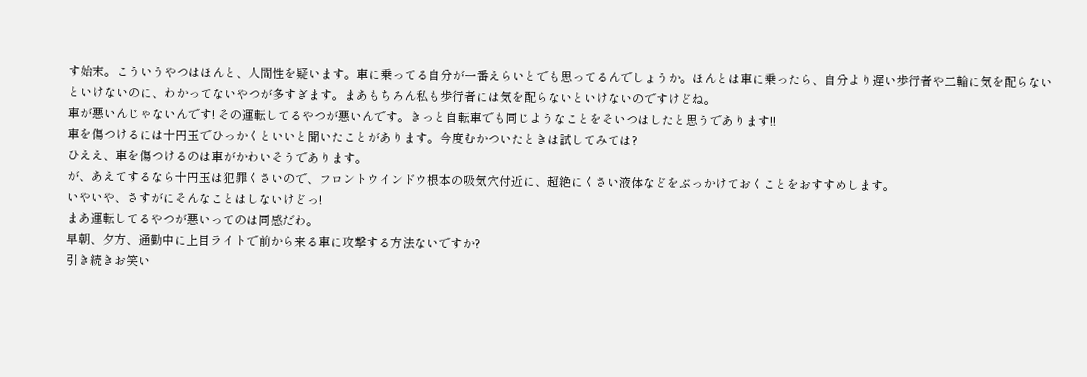す始末。こういうやつはほんと、人間性を疑います。車に乗ってる自分が一番えらいとでも思ってるんでしょうか。ほんとは車に乗ったら、自分より遅い歩行者や二輪に気を配らないといけないのに、わかってないやつが多すぎます。まあもちろん私も歩行者には気を配らないといけないのですけどね。
車が悪いんじゃないんです! その運転してるやつが悪いんです。きっと自転車でも同じようなことをそいつはしたと思うであります!!
車を傷つけるには十円玉でひっかくといいと聞いたことがあります。今度むかついたときは試してみては?
ひええ、車を傷つけるのは車がかわいそうであります。
が、あえてするなら十円玉は犯罪くさいので、フロントウインドウ根本の吸気穴付近に、超絶にくさい液体などをぶっかけておくことをおすすめします。
いやいや、さすがにそんなことはしないけどっ!
まあ運転してるやつが悪いってのは同感だわ。
早朝、夕方、通勤中に上目ライトで前から来る車に攻撃する方法ないですか?
引き続きお笑い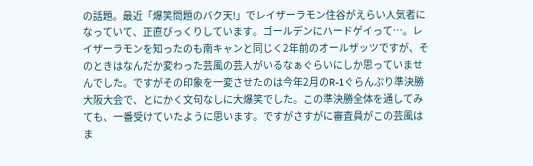の話題。最近「爆笑問題のバク天!」でレイザーラモン住谷がえらい人気者になっていて、正直びっくりしています。ゴールデンにハードゲイって…。レイザーラモンを知ったのも南キャンと同じく2年前のオールザッツですが、そのときはなんだか変わった芸風の芸人がいるなぁぐらいにしか思っていませんでした。ですがその印象を一変させたのは今年2月のR-1ぐらんぷり準決勝大阪大会で、とにかく文句なしに大爆笑でした。この準決勝全体を通してみても、一番受けていたように思います。ですがさすがに審査員がこの芸風はま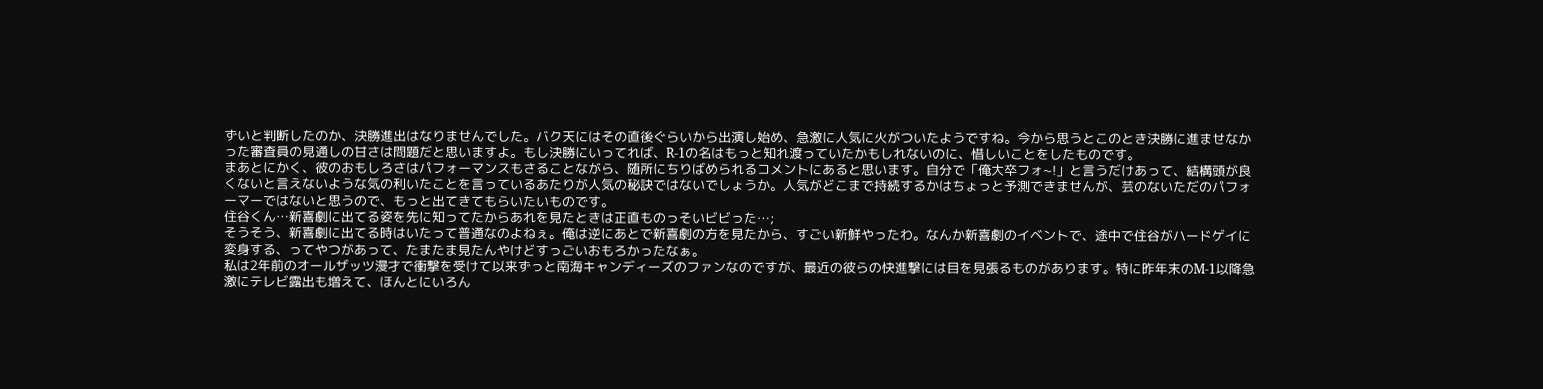ずいと判断したのか、決勝進出はなりませんでした。バク天にはその直後ぐらいから出演し始め、急激に人気に火がついたようですね。今から思うとこのとき決勝に進ませなかった審査員の見通しの甘さは問題だと思いますよ。もし決勝にいってれば、R-1の名はもっと知れ渡っていたかもしれないのに、惜しいことをしたものです。
まあとにかく、彼のおもしろさはパフォーマンスもさることながら、随所にちりばめられるコメントにあると思います。自分で「俺大卒フォ~!」と言うだけあって、結構頭が良くないと言えないような気の利いたことを言っているあたりが人気の秘訣ではないでしょうか。人気がどこまで持続するかはちょっと予測できませんが、芸のないただのパフォーマーではないと思うので、もっと出てきてもらいたいものです。
住谷くん…新喜劇に出てる姿を先に知ってたからあれを見たときは正直ものっそいビビった…;
そうそう、新喜劇に出てる時はいたって普通なのよねぇ。俺は逆にあとで新喜劇の方を見たから、すごい新鮮やったわ。なんか新喜劇のイベントで、途中で住谷がハードゲイに変身する、ってやつがあって、たまたま見たんやけどすっごいおもろかったなぁ。
私は2年前のオールザッツ漫才で衝撃を受けて以来ずっと南海キャンディーズのファンなのですが、最近の彼らの快進撃には目を見張るものがあります。特に昨年末のM-1以降急激にテレビ露出も増えて、ほんとにいろん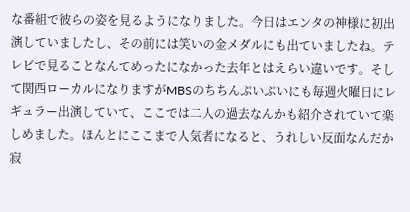な番組で彼らの姿を見るようになりました。今日はエンタの神様に初出演していましたし、その前には笑いの金メダルにも出ていましたね。テレビで見ることなんてめったになかった去年とはえらい違いです。そして関西ローカルになりますがMBSのちちんぷいぷいにも毎週火曜日にレギュラー出演していて、ここでは二人の過去なんかも紹介されていて楽しめました。ほんとにここまで人気者になると、うれしい反面なんだか寂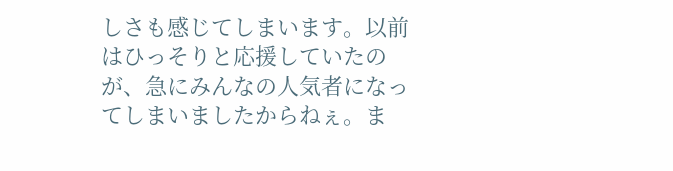しさも感じてしまいます。以前はひっそりと応援していたのが、急にみんなの人気者になってしまいましたからねぇ。ま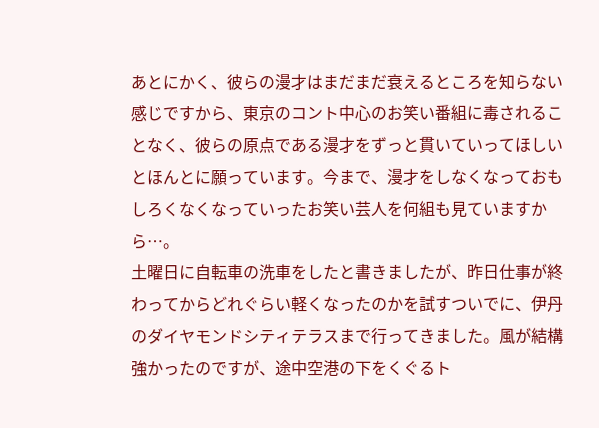あとにかく、彼らの漫才はまだまだ衰えるところを知らない感じですから、東京のコント中心のお笑い番組に毒されることなく、彼らの原点である漫才をずっと貫いていってほしいとほんとに願っています。今まで、漫才をしなくなっておもしろくなくなっていったお笑い芸人を何組も見ていますから…。
土曜日に自転車の洗車をしたと書きましたが、昨日仕事が終わってからどれぐらい軽くなったのかを試すついでに、伊丹のダイヤモンドシティテラスまで行ってきました。風が結構強かったのですが、途中空港の下をくぐるト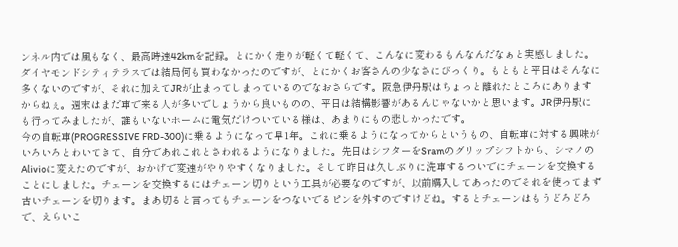ンネル内では風もなく、最高時速42kmを記録。とにかく走りが軽くて軽くて、こんなに変わるもんなんだなぁと実感しました。
ダイヤモンドシティテラスでは結局何も買わなかったのですが、とにかくお客さんの少なさにびっくり。もともと平日はそんなに多くないのですが、それに加えてJRが止まってしまっているのでなおさらです。阪急伊丹駅はちょっと離れたところにありますからねぇ。週末はまだ車で来る人が多いでしょうから良いものの、平日は結構影響があるんじゃないかと思います。JR伊丹駅にも行ってみましたが、誰もいないホームに電気だけついている様は、あまりにもの悲しかったです。
今の自転車(PROGRESSIVE FRD-300)に乗るようになって早1年。これに乗るようになってからというもの、自転車に対する興味がいろいろとわいてきて、自分であれこれとさわれるようになりました。先日はシフターをSramのグリップシフトから、シマノのAlivioに変えたのですが、おかげで変速がやりやすくなりました。そして昨日は久しぶりに洗車するついでにチェーンを交換することにしました。チェーンを交換するにはチェーン切りという工具が必要なのですが、以前購入してあったのでそれを使ってまず古いチェーンを切ります。まあ切ると言ってもチェーンをつないでるピンを外すのですけどね。するとチェーンはもうどろどろで、えらいこ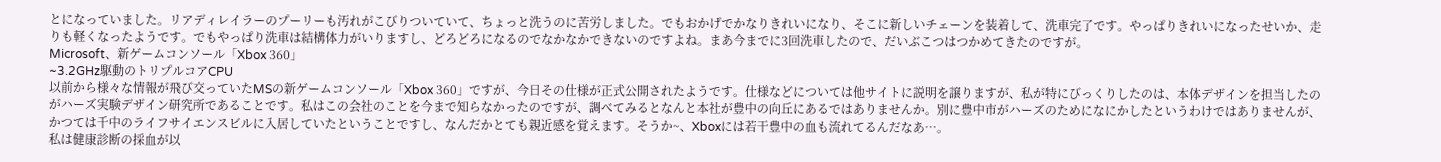とになっていました。リアディレイラーのプーリーも汚れがこびりついていて、ちょっと洗うのに苦労しました。でもおかげでかなりきれいになり、そこに新しいチェーンを装着して、洗車完了です。やっぱりきれいになったせいか、走りも軽くなったようです。でもやっぱり洗車は結構体力がいりますし、どろどろになるのでなかなかできないのですよね。まあ今までに3回洗車したので、だいぶこつはつかめてきたのですが。
Microsoft、新ゲームコンソール「Xbox 360」
~3.2GHz駆動のトリプルコアCPU
以前から様々な情報が飛び交っていたMSの新ゲームコンソール「Xbox 360」ですが、今日その仕様が正式公開されたようです。仕様などについては他サイトに説明を譲りますが、私が特にびっくりしたのは、本体デザインを担当したのがハーズ実験デザイン研究所であることです。私はこの会社のことを今まで知らなかったのですが、調べてみるとなんと本社が豊中の向丘にあるではありませんか。別に豊中市がハーズのためになにかしたというわけではありませんが、かつては千中のライフサイエンスビルに入居していたということですし、なんだかとても親近感を覚えます。そうか~、Xboxには若干豊中の血も流れてるんだなあ…。
私は健康診断の採血が以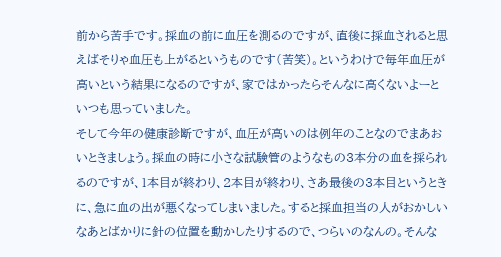前から苦手です。採血の前に血圧を測るのですが、直後に採血されると思えばそりゃ血圧も上がるというものです(苦笑)。というわけで毎年血圧が高いという結果になるのですが、家ではかったらそんなに高くないよーといつも思っていました。
そして今年の健康診断ですが、血圧が高いのは例年のことなのでまあおいときましょう。採血の時に小さな試験管のようなもの3本分の血を採られるのですが、1本目が終わり、2本目が終わり、さあ最後の3本目というときに、急に血の出が悪くなってしまいました。すると採血担当の人がおかしいなあとばかりに針の位置を動かしたりするので、つらいのなんの。そんな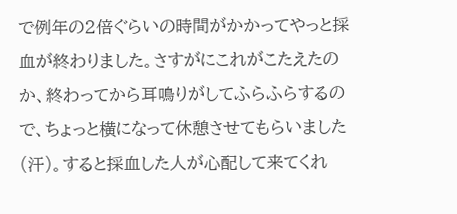で例年の2倍ぐらいの時間がかかってやっと採血が終わりました。さすがにこれがこたえたのか、終わってから耳鳴りがしてふらふらするので、ちょっと横になって休憩させてもらいました(汗)。すると採血した人が心配して来てくれ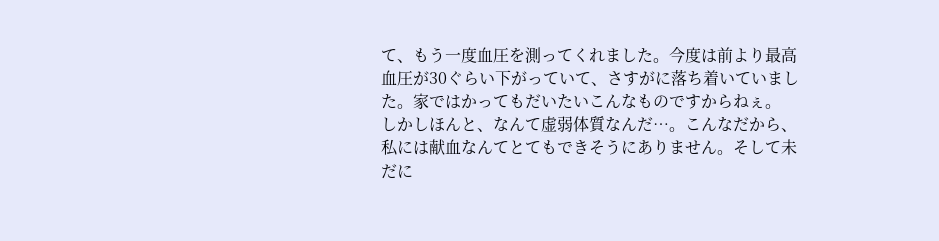て、もう一度血圧を測ってくれました。今度は前より最高血圧が30ぐらい下がっていて、さすがに落ち着いていました。家ではかってもだいたいこんなものですからねぇ。
しかしほんと、なんて虚弱体質なんだ…。こんなだから、私には献血なんてとてもできそうにありません。そして未だに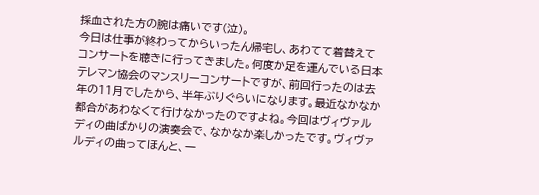採血された方の腕は痛いです(泣)。
今日は仕事が終わってからいったん帰宅し、あわてて着替えてコンサートを聴きに行ってきました。何度か足を運んでいる日本テレマン協会のマンスリーコンサートですが、前回行ったのは去年の11月でしたから、半年ぶりぐらいになります。最近なかなか都合があわなくて行けなかったのですよね。今回はヴィヴァルディの曲ばかりの演奏会で、なかなか楽しかったです。ヴィヴァルディの曲ってほんと、一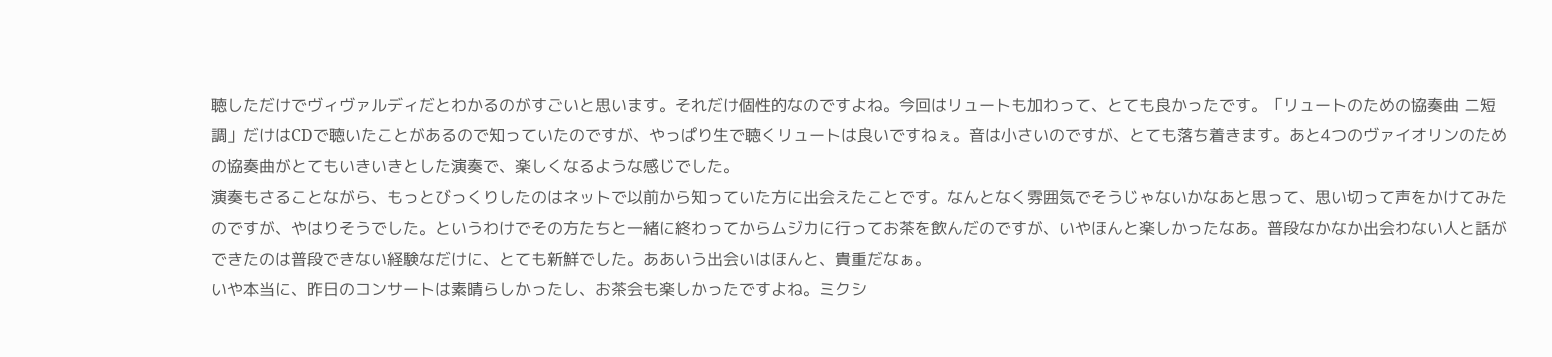聴しただけでヴィヴァルディだとわかるのがすごいと思います。それだけ個性的なのですよね。今回はリュートも加わって、とても良かったです。「リュートのための協奏曲 ニ短調」だけはCDで聴いたことがあるので知っていたのですが、やっぱり生で聴くリュートは良いですねぇ。音は小さいのですが、とても落ち着きます。あと4つのヴァイオリンのための協奏曲がとてもいきいきとした演奏で、楽しくなるような感じでした。
演奏もさることながら、もっとびっくりしたのはネットで以前から知っていた方に出会えたことです。なんとなく雰囲気でそうじゃないかなあと思って、思い切って声をかけてみたのですが、やはりそうでした。というわけでその方たちと一緒に終わってからムジカに行ってお茶を飲んだのですが、いやほんと楽しかったなあ。普段なかなか出会わない人と話ができたのは普段できない経験なだけに、とても新鮮でした。ああいう出会いはほんと、貴重だなぁ。
いや本当に、昨日のコンサートは素晴らしかったし、お茶会も楽しかったですよね。ミクシ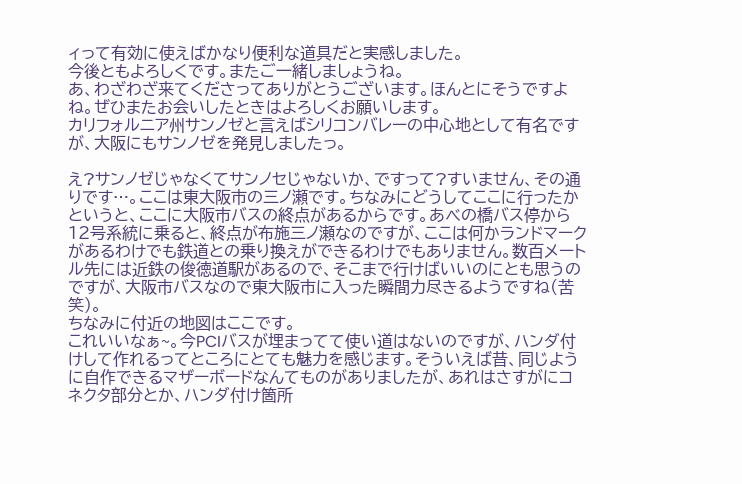ィって有効に使えばかなり便利な道具だと実感しました。
今後ともよろしくです。またご一緒しましょうね。
あ、わざわざ来てくださってありがとうございます。ほんとにそうですよね。ぜひまたお会いしたときはよろしくお願いします。
カリフォルニア州サンノゼと言えばシリコンバレーの中心地として有名ですが、大阪にもサンノゼを発見しましたっ。

え?サンノゼじゃなくてサンノセじゃないか、ですって?すいません、その通りです…。ここは東大阪市の三ノ瀬です。ちなみにどうしてここに行ったかというと、ここに大阪市バスの終点があるからです。あべの橋バス停から12号系統に乗ると、終点が布施三ノ瀬なのですが、ここは何かランドマークがあるわけでも鉄道との乗り換えができるわけでもありません。数百メートル先には近鉄の俊徳道駅があるので、そこまで行けばいいのにとも思うのですが、大阪市バスなので東大阪市に入った瞬間力尽きるようですね(苦笑)。
ちなみに付近の地図はここです。
これいいなぁ~。今PCIバスが埋まってて使い道はないのですが、ハンダ付けして作れるってところにとても魅力を感じます。そういえば昔、同じように自作できるマザーボードなんてものがありましたが、あれはさすがにコネクタ部分とか、ハンダ付け箇所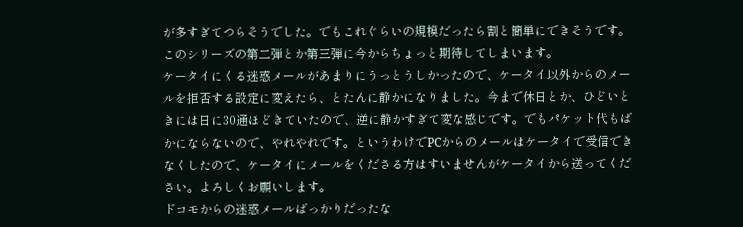が多すぎてつらそうでした。でもこれぐらいの規模だったら割と簡単にできそうです。このシリーズの第二弾とか第三弾に今からちょっと期待してしまいます。
ケータイにくる迷惑メールがあまりにうっとうしかったので、ケータイ以外からのメールを拒否する設定に変えたら、とたんに静かになりました。今まで休日とか、ひどいときには日に30通ほどきていたので、逆に静かすぎて変な感じです。でもパケット代もばかにならないので、やれやれです。というわけでPCからのメールはケータイで受信できなくしたので、ケータイにメールをくださる方はすいませんがケータイから送ってください。よろしくお願いします。
ドコモからの迷惑メールばっかりだったな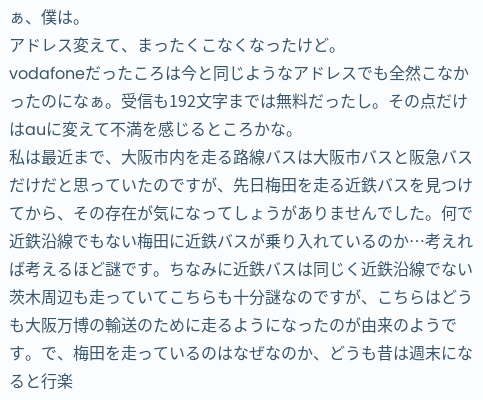ぁ、僕は。
アドレス変えて、まったくこなくなったけど。
vodafoneだったころは今と同じようなアドレスでも全然こなかったのになぁ。受信も192文字までは無料だったし。その点だけはauに変えて不満を感じるところかな。
私は最近まで、大阪市内を走る路線バスは大阪市バスと阪急バスだけだと思っていたのですが、先日梅田を走る近鉄バスを見つけてから、その存在が気になってしょうがありませんでした。何で近鉄沿線でもない梅田に近鉄バスが乗り入れているのか…考えれば考えるほど謎です。ちなみに近鉄バスは同じく近鉄沿線でない茨木周辺も走っていてこちらも十分謎なのですが、こちらはどうも大阪万博の輸送のために走るようになったのが由来のようです。で、梅田を走っているのはなぜなのか、どうも昔は週末になると行楽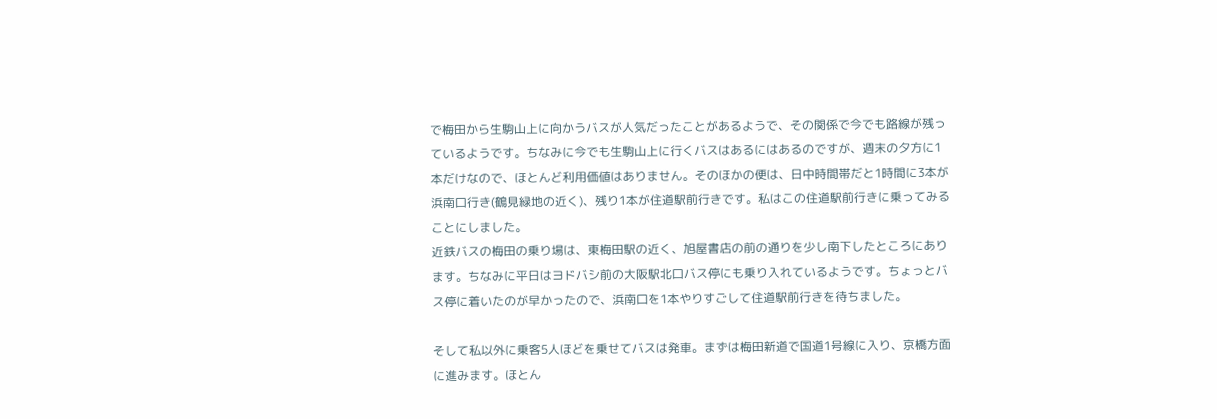で梅田から生駒山上に向かうバスが人気だったことがあるようで、その関係で今でも路線が残っているようです。ちなみに今でも生駒山上に行くバスはあるにはあるのですが、週末の夕方に1本だけなので、ほとんど利用価値はありません。そのほかの便は、日中時間帯だと1時間に3本が浜南口行き(鶴見緑地の近く)、残り1本が住道駅前行きです。私はこの住道駅前行きに乗ってみることにしました。
近鉄バスの梅田の乗り場は、東梅田駅の近く、旭屋書店の前の通りを少し南下したところにあります。ちなみに平日はヨドバシ前の大阪駅北口バス停にも乗り入れているようです。ちょっとバス停に着いたのが早かったので、浜南口を1本やりすごして住道駅前行きを待ちました。

そして私以外に乗客5人ほどを乗せてバスは発車。まずは梅田新道で国道1号線に入り、京橋方面に進みます。ほとん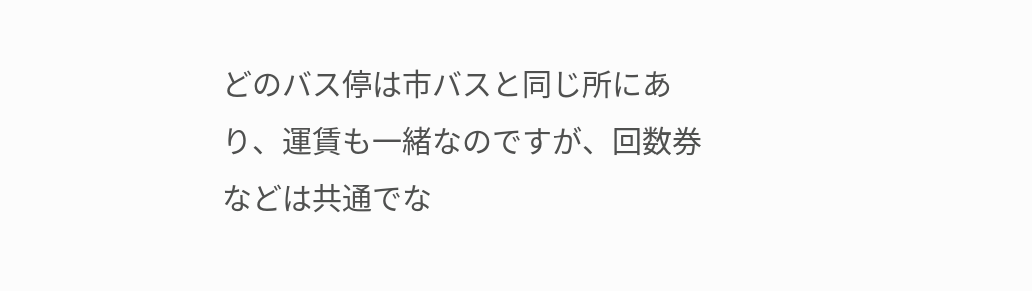どのバス停は市バスと同じ所にあり、運賃も一緒なのですが、回数券などは共通でな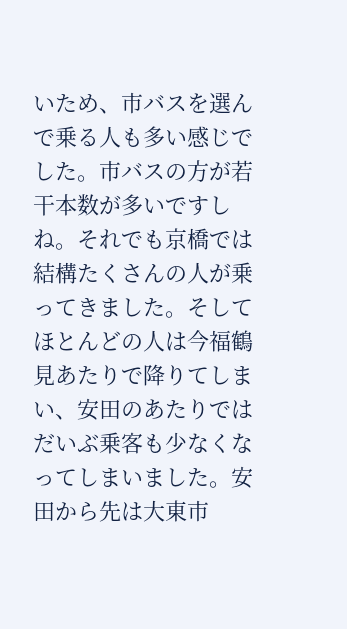いため、市バスを選んで乗る人も多い感じでした。市バスの方が若干本数が多いですしね。それでも京橋では結構たくさんの人が乗ってきました。そしてほとんどの人は今福鶴見あたりで降りてしまい、安田のあたりではだいぶ乗客も少なくなってしまいました。安田から先は大東市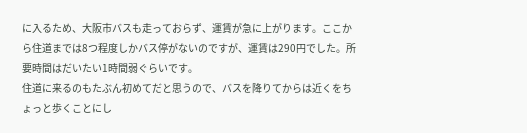に入るため、大阪市バスも走っておらず、運賃が急に上がります。ここから住道までは8つ程度しかバス停がないのですが、運賃は290円でした。所要時間はだいたい1時間弱ぐらいです。
住道に来るのもたぶん初めてだと思うので、バスを降りてからは近くをちょっと歩くことにし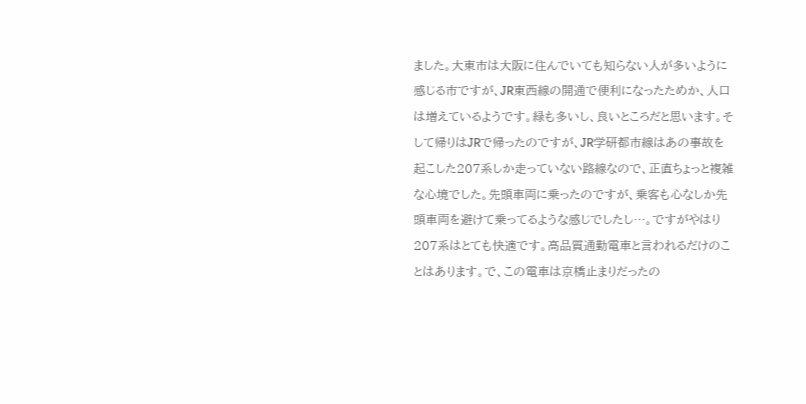ました。大東市は大阪に住んでいても知らない人が多いように感じる市ですが、JR東西線の開通で便利になったためか、人口は増えているようです。緑も多いし、良いところだと思います。そして帰りはJRで帰ったのですが、JR学研都市線はあの事故を起こした207系しか走っていない路線なので、正直ちょっと複雑な心境でした。先頭車両に乗ったのですが、乗客も心なしか先頭車両を避けて乗ってるような感じでしたし…。ですがやはり207系はとても快適です。高品質通勤電車と言われるだけのことはあります。で、この電車は京橋止まりだったの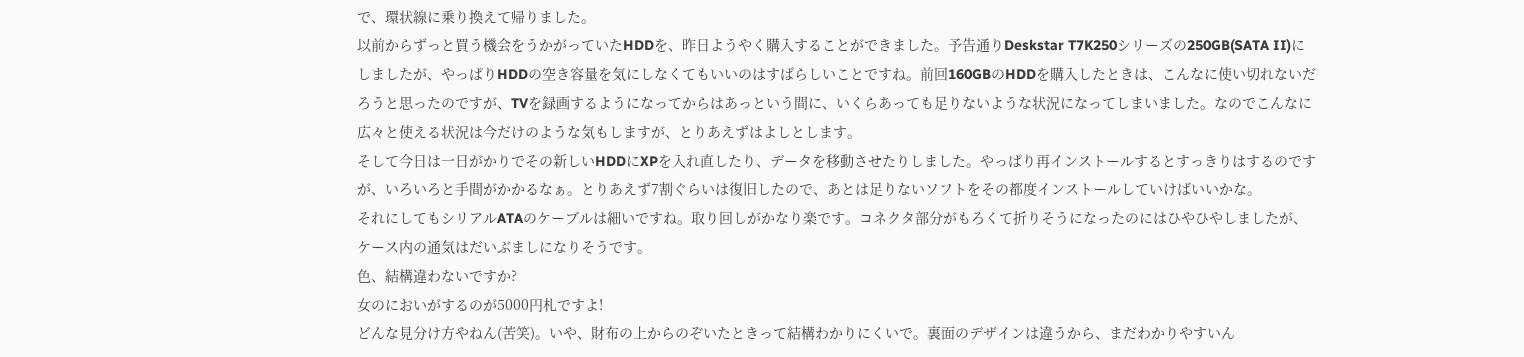で、環状線に乗り換えて帰りました。
以前からずっと買う機会をうかがっていたHDDを、昨日ようやく購入することができました。予告通りDeskstar T7K250シリーズの250GB(SATA II)にしましたが、やっぱりHDDの空き容量を気にしなくてもいいのはすばらしいことですね。前回160GBのHDDを購入したときは、こんなに使い切れないだろうと思ったのですが、TVを録画するようになってからはあっという間に、いくらあっても足りないような状況になってしまいました。なのでこんなに広々と使える状況は今だけのような気もしますが、とりあえずはよしとします。
そして今日は一日がかりでその新しいHDDにXPを入れ直したり、データを移動させたりしました。やっぱり再インストールするとすっきりはするのですが、いろいろと手間がかかるなぁ。とりあえず7割ぐらいは復旧したので、あとは足りないソフトをその都度インストールしていけばいいかな。
それにしてもシリアルATAのケーブルは細いですね。取り回しがかなり楽です。コネクタ部分がもろくて折りそうになったのにはひやひやしましたが、ケース内の通気はだいぶましになりそうです。
色、結構違わないですか?
女のにおいがするのが5000円札ですよ!
どんな見分け方やねん(苦笑)。いや、財布の上からのぞいたときって結構わかりにくいで。裏面のデザインは違うから、まだわかりやすいん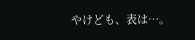やけども、表は…。